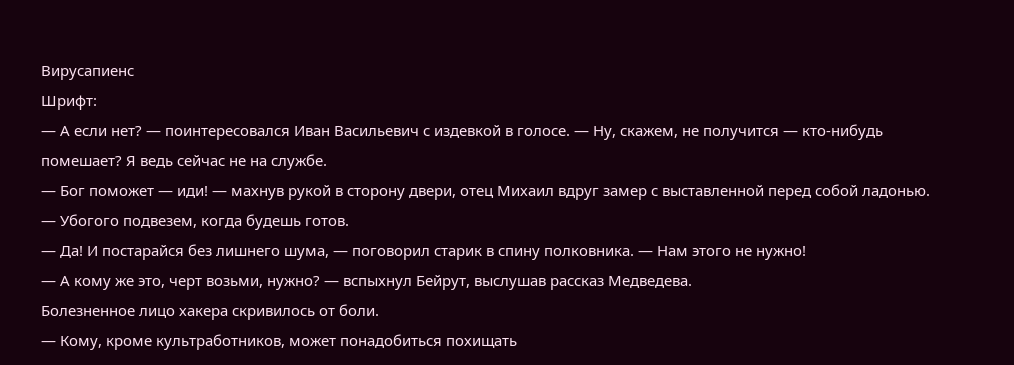Вирусапиенс
Шрифт:
— А если нет? — поинтересовался Иван Васильевич с издевкой в голосе. — Ну, скажем, не получится — кто-нибудь помешает? Я ведь сейчас не на службе.
— Бог поможет — иди! — махнув рукой в сторону двери, отец Михаил вдруг замер с выставленной перед собой ладонью. — Убогого подвезем, когда будешь готов.
— Да! И постарайся без лишнего шума, — поговорил старик в спину полковника. — Нам этого не нужно!
— А кому же это, черт возьми, нужно? — вспыхнул Бейрут, выслушав рассказ Медведева.
Болезненное лицо хакера скривилось от боли.
— Кому, кроме культработников, может понадобиться похищать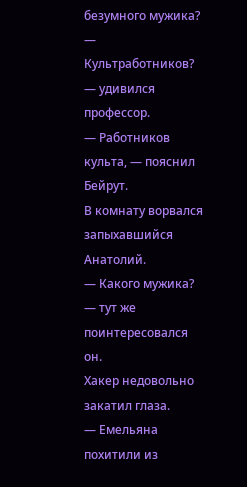безумного мужика?
— Культработников? — удивился профессор.
— Работников культа, — пояснил Бейрут.
В комнату ворвался запыхавшийся Анатолий.
— Какого мужика? — тут же поинтересовался он.
Хакер недовольно закатил глаза.
— Емельяна похитили из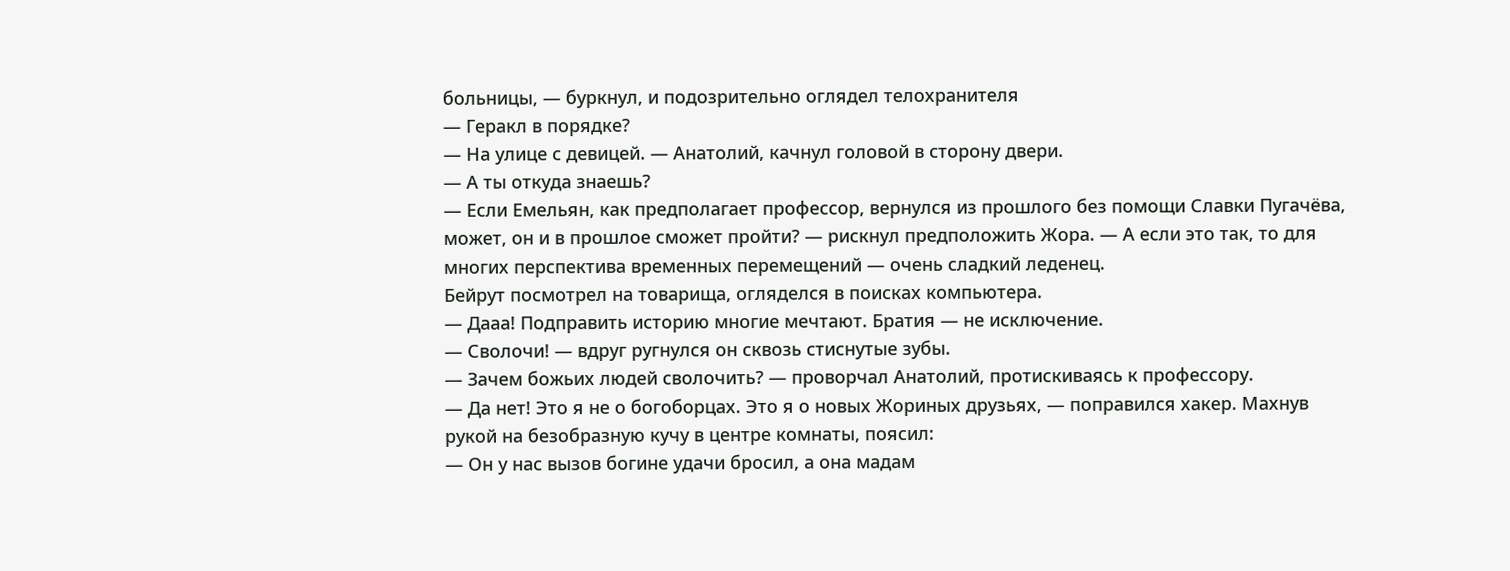больницы, — буркнул, и подозрительно оглядел телохранителя
— Геракл в порядке?
— На улице с девицей. — Анатолий, качнул головой в сторону двери.
— А ты откуда знаешь?
— Если Емельян, как предполагает профессор, вернулся из прошлого без помощи Славки Пугачёва, может, он и в прошлое сможет пройти? — рискнул предположить Жора. — А если это так, то для многих перспектива временных перемещений — очень сладкий леденец.
Бейрут посмотрел на товарища, огляделся в поисках компьютера.
— Дааа! Подправить историю многие мечтают. Братия — не исключение.
— Сволочи! — вдруг ругнулся он сквозь стиснутые зубы.
— Зачем божьих людей сволочить? — проворчал Анатолий, протискиваясь к профессору.
— Да нет! Это я не о богоборцах. Это я о новых Жориных друзьях, — поправился хакер. Махнув рукой на безобразную кучу в центре комнаты, поясил:
— Он у нас вызов богине удачи бросил, а она мадам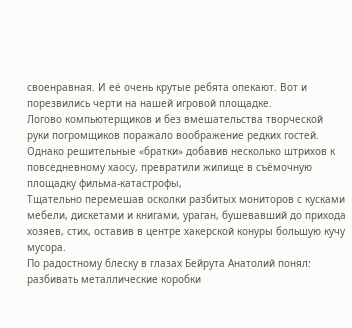своенравная. И её очень крутые ребята опекают. Вот и порезвились черти на нашей игровой площадке.
Логово компьютерщиков и без вмешательства творческой руки погромщиков поражало воображение редких гостей. Однако решительные «братки» добавив несколько штрихов к повседневному хаосу, превратили жилище в съёмочную площадку фильма-катастрофы,
Тщательно перемешав осколки разбитых мониторов с кусками мебели, дискетами и книгами, ураган, бушевавший до прихода хозяев, стих, оставив в центре хакерской конуры большую кучу мусора.
По радостному блеску в глазах Бейрута Анатолий понял: разбивать металлические коробки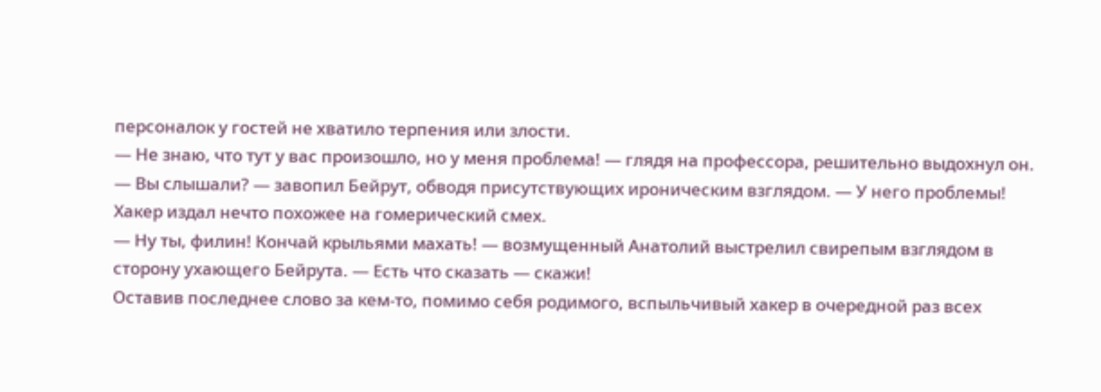персоналок у гостей не хватило терпения или злости.
— Не знаю, что тут у вас произошло, но у меня проблема! — глядя на профессора, решительно выдохнул он.
— Вы слышали? — завопил Бейрут, обводя присутствующих ироническим взглядом. — У него проблемы!
Хакер издал нечто похожее на гомерический смех.
— Ну ты, филин! Кончай крыльями махать! — возмущенный Анатолий выстрелил свирепым взглядом в сторону ухающего Бейрута. — Есть что сказать — скажи!
Оставив последнее слово за кем-то, помимо себя родимого, вспыльчивый хакер в очередной раз всех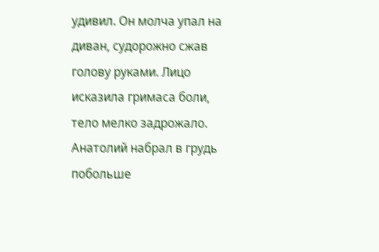удивил. Он молча упал на диван, судорожно сжав голову руками. Лицо исказила гримаса боли, тело мелко задрожало.
Анатолий набрал в грудь побольше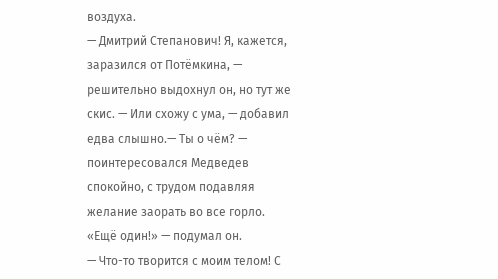воздуха.
— Дмитрий Степанович! Я, кажется, заразился от Потёмкина, — решительно выдохнул он, но тут же
скис. — Или схожу с ума, — добавил едва слышно.— Ты о чём? — поинтересовался Медведев спокойно, с трудом подавляя желание заорать во все горло.
«Ещё один!» — подумал он.
— Что-то творится с моим телом! С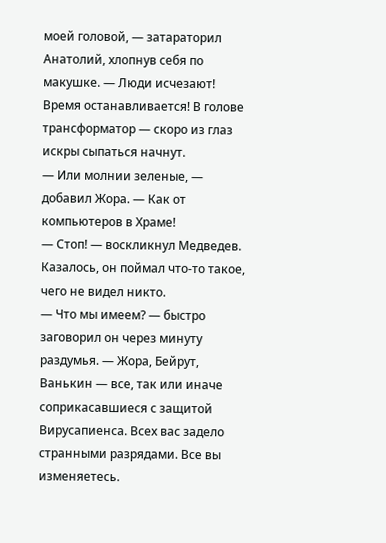моей головой, — затараторил Анатолий, хлопнув себя по макушке. — Люди исчезают! Время останавливается! В голове трансформатор — скоро из глаз искры сыпаться начнут.
— Или молнии зеленые, — добавил Жора. — Как от компьютеров в Храме!
— Стоп! — воскликнул Медведев. Казалось, он поймал что-то такое, чего не видел никто.
— Что мы имеем? — быстро заговорил он через минуту раздумья. — Жора, Бейрут, Ванькин — все, так или иначе соприкасавшиеся с защитой Вирусапиенса. Всех вас задело странными разрядами. Все вы изменяетесь.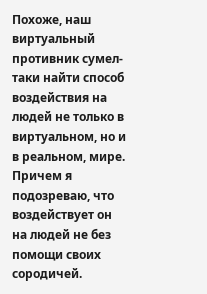Похоже, наш виртуальный противник сумел-таки найти способ воздействия на людей не только в виртуальном, но и в реальном, мире. Причем я подозреваю, что воздействует он на людей не без помощи своих сородичей.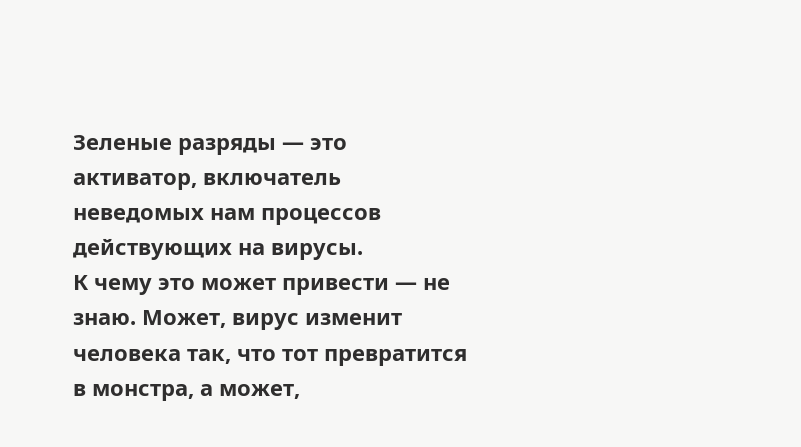Зеленые разряды — это активатор, включатель неведомых нам процессов действующих на вирусы.
К чему это может привести — не знаю. Может, вирус изменит человека так, что тот превратится в монстра, а может,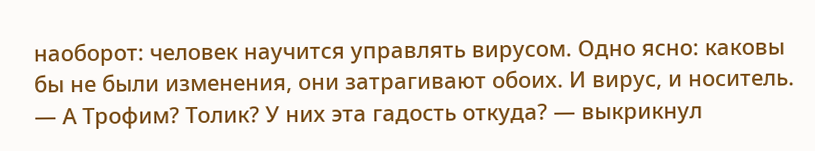наоборот: человек научится управлять вирусом. Одно ясно: каковы бы не были изменения, они затрагивают обоих. И вирус, и носитель.
— А Трофим? Толик? У них эта гадость откуда? — выкрикнул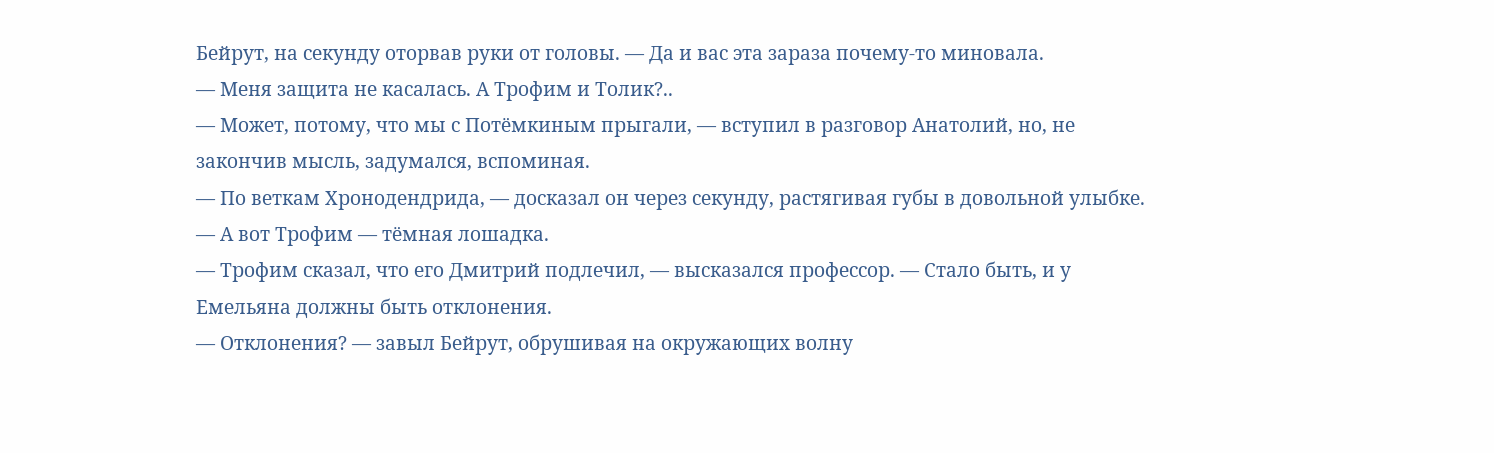Бейрут, на секунду оторвав руки от головы. — Да и вас эта зараза почему-то миновала.
— Меня защита не касалась. А Трофим и Толик?..
— Может, потому, что мы с Потёмкиным прыгали, — вступил в разговор Анатолий, но, не закончив мысль, задумался, вспоминая.
— По веткам Хронодендрида, — досказал он через секунду, растягивая губы в довольной улыбке.
— А вот Трофим — тёмная лошадка.
— Трофим сказал, что его Дмитрий подлечил, — высказался профессор. — Стало быть, и у Емельяна должны быть отклонения.
— Отклонения? — завыл Бейрут, обрушивая на окружающих волну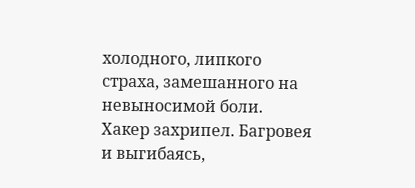холодного, липкого страха, замешанного на невыносимой боли.
Хакер захрипел. Багровея и выгибаясь,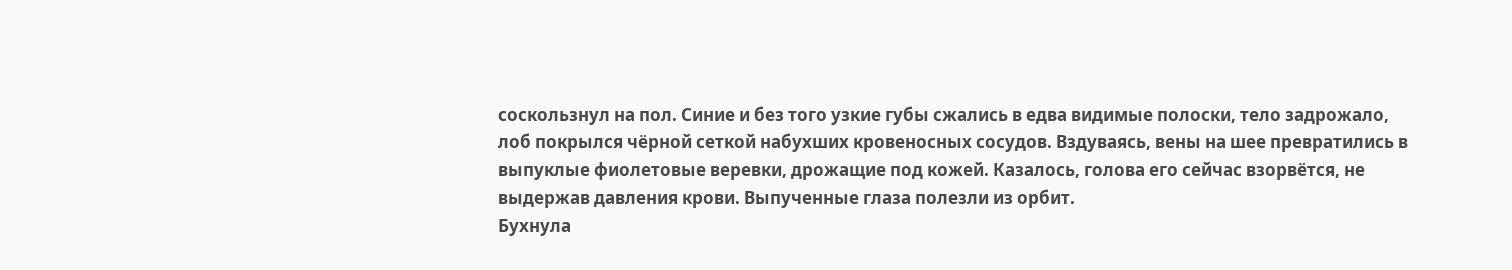соскользнул на пол. Синие и без того узкие губы сжались в едва видимые полоски, тело задрожало, лоб покрылся чёрной сеткой набухших кровеносных сосудов. Вздуваясь, вены на шее превратились в выпуклые фиолетовые веревки, дрожащие под кожей. Казалось, голова его сейчас взорвётся, не выдержав давления крови. Выпученные глаза полезли из орбит.
Бухнула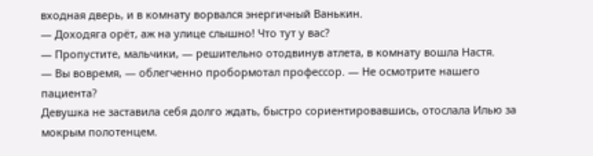входная дверь, и в комнату ворвался энергичный Ванькин.
— Доходяга орёт, аж на улице слышно! Что тут у вас?
— Пропустите, мальчики, — решительно отодвинув атлета, в комнату вошла Настя.
— Вы вовремя, — облегченно пробормотал профессор. — Не осмотрите нашего пациента?
Девушка не заставила себя долго ждать, быстро сориентировавшись, отослала Илью за мокрым полотенцем.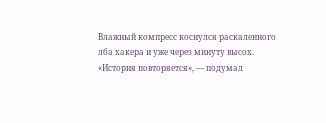Влажный компресс коснулся раскаленного лба хакера и уже через минуту высох.
«История повторяется», — подумал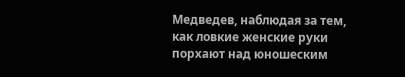Медведев, наблюдая за тем, как ловкие женские руки порхают над юношеским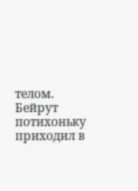телом. Бейрут потихоньку приходил в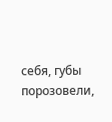себя, губы порозовели,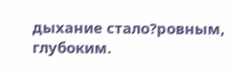дыхание стало?ровным, глубоким.